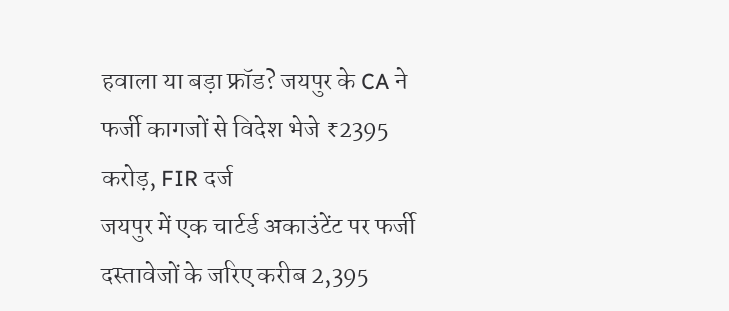हवाला या बड़ा फ्रॉड? जयपुर के CA ने फर्जी कागजों से विदेश भेजे ₹2395 करोड़, FIR दर्ज
जयपुर में एक चार्टर्ड अकाउंटेंट पर फर्जी दस्तावेजों के जरिए करीब 2,395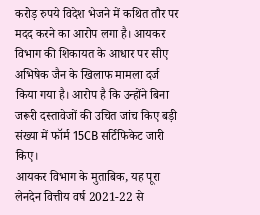करोड़ रुपये विदेश भेजने में कथित तौर पर मदद करने का आरोप लगा है। आयकर विभाग की शिकायत के आधार पर सीए अभिषेक जैन के खिलाफ मामला दर्ज किया गया है। आरोप है कि उन्होंने बिना जरूरी दस्तावेजों की उचित जांच किए बड़ी संख्या में फॉर्म 15CB सर्टिफिकेट जारी किए।
आयकर विभाग के मुताबिक, यह पूरा लेनदेन वित्तीय वर्ष 2021-22 से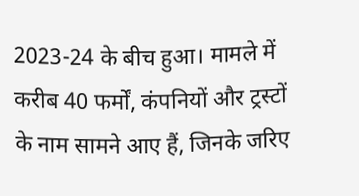2023-24 के बीच हुआ। मामले में करीब 40 फर्मों, कंपनियों और ट्रस्टों के नाम सामने आए हैं, जिनके जरिए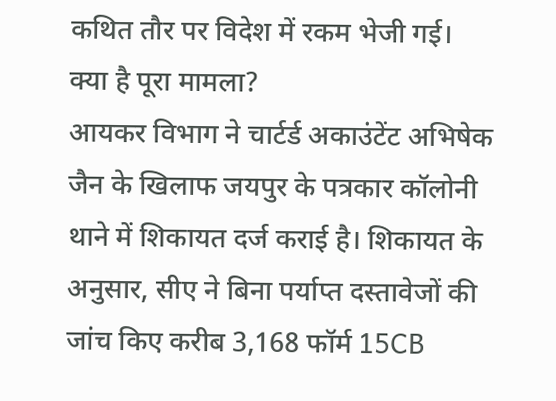कथित तौर पर विदेश में रकम भेजी गई।
क्या है पूरा मामला?
आयकर विभाग ने चार्टर्ड अकाउंटेंट अभिषेक जैन के खिलाफ जयपुर के पत्रकार कॉलोनी थाने में शिकायत दर्ज कराई है। शिकायत के अनुसार, सीए ने बिना पर्याप्त दस्तावेजों की जांच किए करीब 3,168 फॉर्म 15CB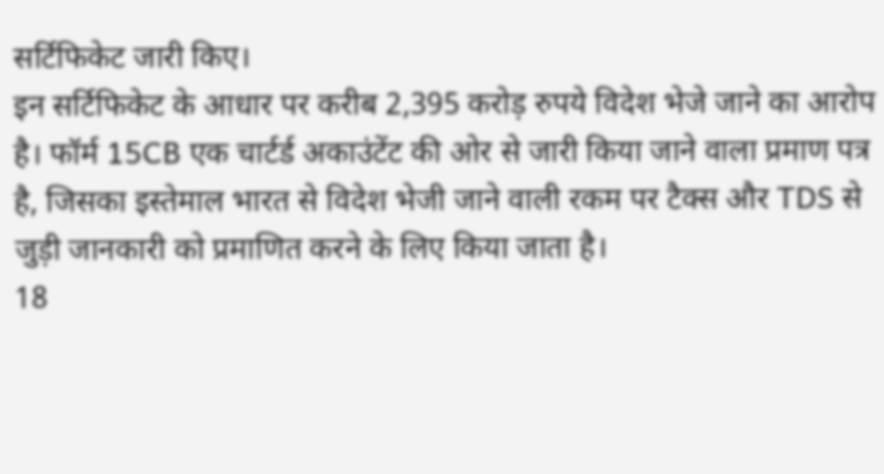सर्टिफिकेट जारी किए।
इन सर्टिफिकेट के आधार पर करीब 2,395 करोड़ रुपये विदेश भेजे जाने का आरोप है। फॉर्म 15CB एक चार्टर्ड अकाउंटेंट की ओर से जारी किया जाने वाला प्रमाण पत्र है, जिसका इस्तेमाल भारत से विदेश भेजी जाने वाली रकम पर टैक्स और TDS से जुड़ी जानकारी को प्रमाणित करने के लिए किया जाता है।
18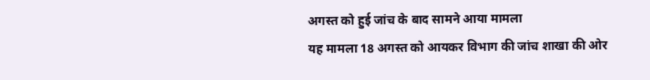अगस्त को हुई जांच के बाद सामने आया मामला
यह मामला 18 अगस्त को आयकर विभाग की जांच शाखा की ओर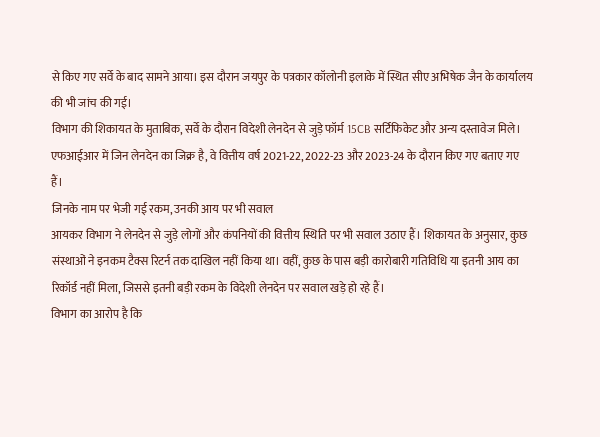से किए गए सर्वे के बाद सामने आया। इस दौरान जयपुर के पत्रकार कॉलोनी इलाके में स्थित सीए अभिषेक जैन के कार्यालय की भी जांच की गई।
विभाग की शिकायत के मुताबिक, सर्वे के दौरान विदेशी लेनदेन से जुड़े फॉर्म 15CB सर्टिफिकेट और अन्य दस्तावेज मिले। एफआईआर में जिन लेनदेन का जिक्र है, वे वित्तीय वर्ष 2021-22, 2022-23 और 2023-24 के दौरान किए गए बताए गए हैं।
जिनके नाम पर भेजी गई रकम, उनकी आय पर भी सवाल
आयकर विभाग ने लेनदेन से जुड़े लोगों और कंपनियों की वित्तीय स्थिति पर भी सवाल उठाए हैं। शिकायत के अनुसार, कुछ संस्थाओं ने इनकम टैक्स रिटर्न तक दाखिल नहीं किया था। वहीं, कुछ के पास बड़ी कारोबारी गतिविधि या इतनी आय का रिकॉर्ड नहीं मिला, जिससे इतनी बड़ी रकम के विदेशी लेनदेन पर सवाल खड़े हो रहे हैं।
विभाग का आरोप है कि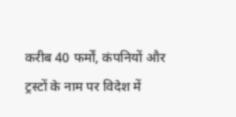करीब 40 फर्मों, कंपनियों और ट्रस्टों के नाम पर विदेश में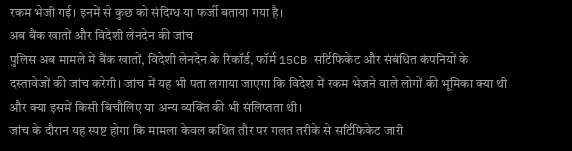रकम भेजी गई। इनमें से कुछ को संदिग्ध या फर्जी बताया गया है।
अब बैंक खातों और विदेशी लेनदेन की जांच
पुलिस अब मामले में बैंक खातों, विदेशी लेनदेन के रिकॉर्ड, फॉर्म 15CB सर्टिफिकेट और संबंधित कंपनियों के दस्तावेजों की जांच करेगी। जांच में यह भी पता लगाया जाएगा कि विदेश में रकम भेजने वाले लोगों की भूमिका क्या थी और क्या इसमें किसी बिचौलिए या अन्य व्यक्ति की भी संलिप्तता थी।
जांच के दौरान यह स्पष्ट होगा कि मामला केवल कथित तौर पर गलत तरीके से सर्टिफिकेट जारी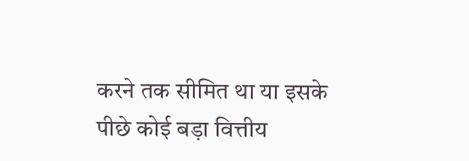करने तक सीमित था या इसके पीछे कोई बड़ा वित्तीय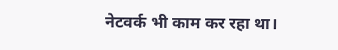नेटवर्क भी काम कर रहा था।